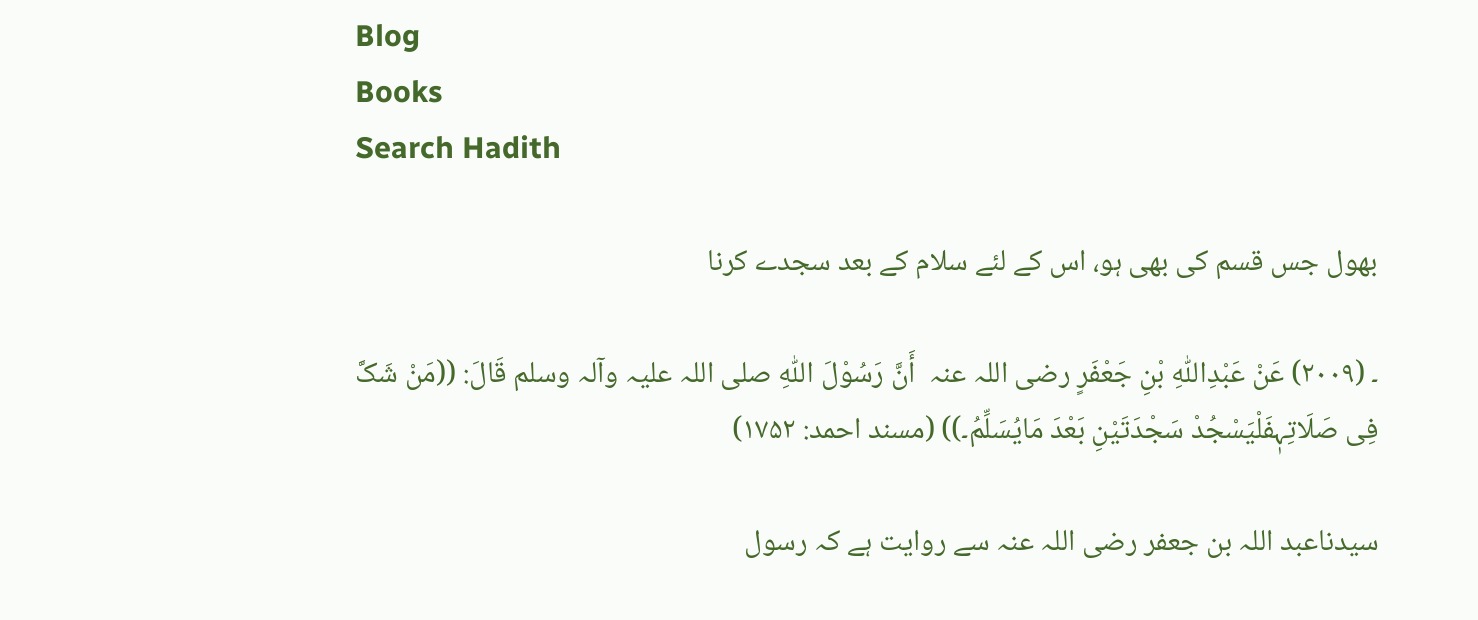Blog
Books
Search Hadith

بھول جس قسم کی بھی ہو، اس کے لئے سلام کے بعد سجدے کرنا

۔ (۲۰۰۹) عَنْ عَبْدِاللّٰہِ بْنِ جَعْفَرٍ ‌رضی ‌اللہ ‌عنہ ‌ أَنَّ رَسُوْلَ اللّٰہِ ‌صلی ‌اللہ ‌علیہ ‌وآلہ ‌وسلم قَالَ: ((مَنْ شَکَّ فِی صَلَاتِہٖفَلْیَسْجُدْ سَجْدَتَیْنِ بَعْدَ مَایُسَلِّمُ۔)) (مسند احمد: ۱۷۵۲)

سیدناعبد اللہ بن جعفر ‌رضی ‌اللہ ‌عنہ سے روایت ہے کہ رسول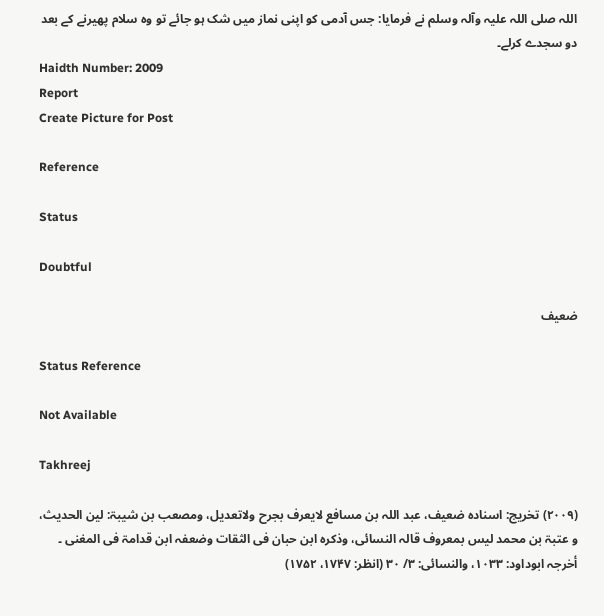اللہ ‌صلی ‌اللہ ‌علیہ ‌وآلہ ‌وسلم نے فرمایا: جس آدمی کو اپنی نماز میں شک ہو جائے تو وہ سلام پھیرنے کے بعد دو سجدے کرلے۔
Haidth Number: 2009
Report
Create Picture for Post

Reference

Status

Doubtful

ضعیف

Status Reference

Not Available

Takhreej

(۲۰۰۹) تخریج: اسنادہ ضعیف، عبد اللہ بن مسافع لایعرف بجرح ولاتعدیل، ومصعب بن شیبۃ: لین الحدیث، و عتبۃ بن محمد لیس بمعروف قالہ النسائی، وذکرہ ابن حبان فی الثقات وضعفہ ابن قدامۃ فی المغنی ۔ أخرجہ ابوداود: ۱۰۳۳، والنسائی: ۳/ ۳۰ (انظر: ۱۷۴۷، ۱۷۵۲)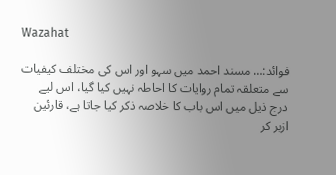Wazahat

فوائد:… مسند احمد میں سہو اور اس کی مختلف کیفیات سے متعلقہ تمام روایات کا احاطہ نہیں کیا گیا، اس لیے درج ذیل میں اس باب کا خلاصہ ذکر کیا جاتا ہے، قارئین ازبر کر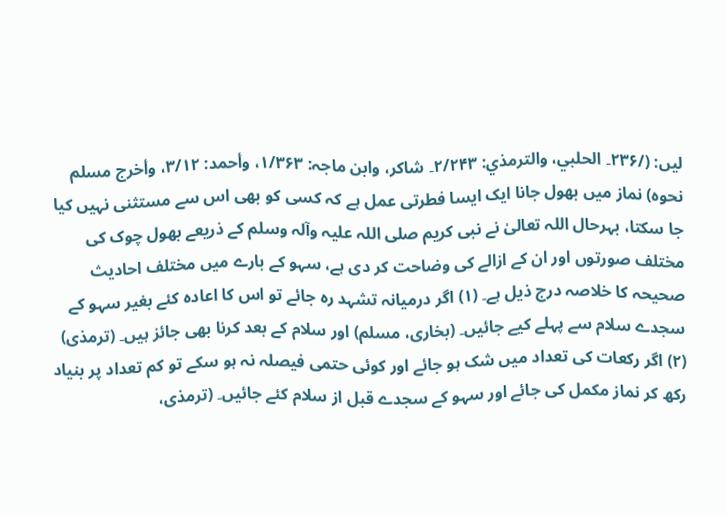لیں: (/۲۳۶۔ الحلبي، والترمذي: ۲/۲۴۳۔ شاکر، وابن ماجہ: ۱/۳۶۳، وأحمد: ۳/۱۲، وأخرج مسلم نحوہ) نماز میں بھول جانا ایک ایسا فطرتی عمل ہے کہ کسی کو بھی اس سے مستثنی نہیں کیا جا سکتا، بہرحال اللہ تعالیٰ نے نبی کریم ‌صلی ‌اللہ ‌علیہ ‌وآلہ ‌وسلم کے ذریعے بھول چوک کی مختلف صورتوں اور ان کے ازالے کی وضاحت کر دی ہے، سہو کے بارے میں مختلف احادیث صحیحہ کا خلاصہ درج ذیل ہے۔ (۱) اگر درمیانہ تشہد رہ جائے تو اس کا اعادہ کئے بغیر سہو کے سجدے سلام سے پہلے کیے جائیں۔ (بخاری، مسلم) اور سلام کے بعد کرنا بھی جائز ہیں۔ (ترمذی) (۲) اگر رکعات کی تعداد میں شک ہو جائے اور کوئی حتمی فیصلہ نہ ہو سکے تو کم تعداد پر بنیاد رکھ کر نماز مکمل کی جائے اور سہو کے سجدے قبل از سلام کئے جائیں۔ (ترمذی،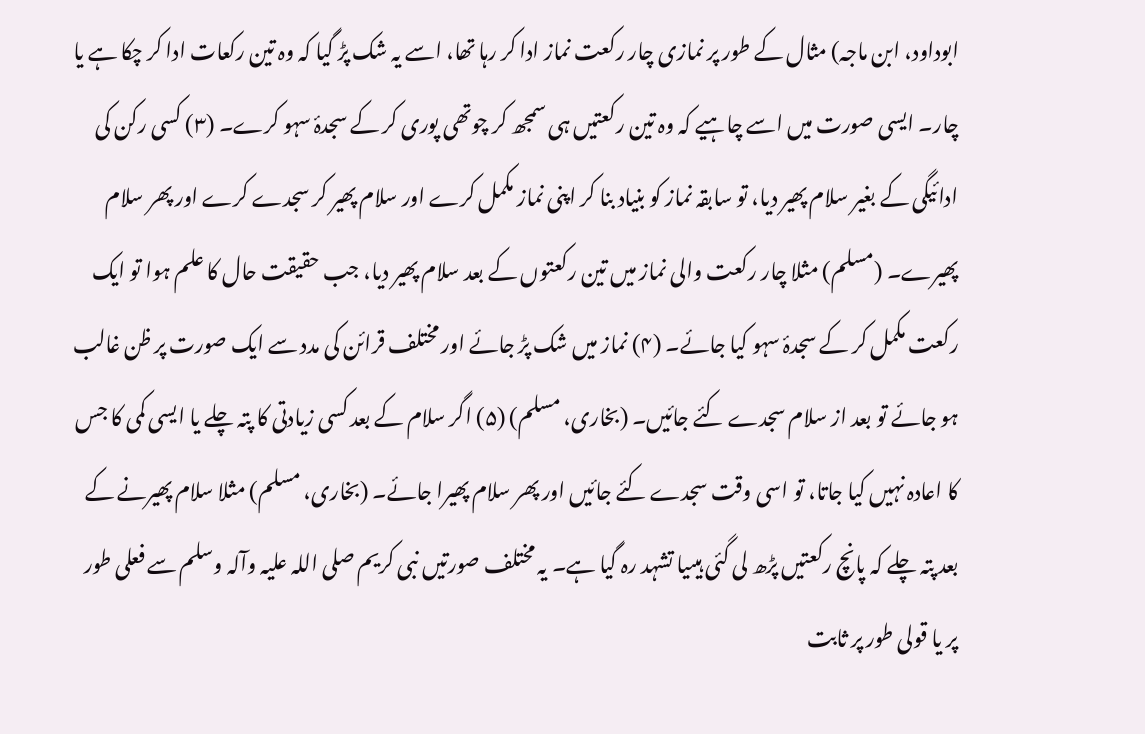ابوداود، ابن ماجہ) مثال کے طور پر نمازی چار رکعت نماز ادا کر رہا تھا، اسے یہ شک پڑ گیا کہ وہ تین رکعات ادا کر چکا ہے یا چار۔ ایسی صورت میں اسے چاہیے کہ وہ تین رکعتیں ہی سمجھ کر چوتھی پوری کر کے سجدۂ سہو کرے۔ (۳) کسی رکن کی ادائیگی کے بغیر سلام پھیر دیا، تو سابقہ نماز کو بنیاد بنا کر اپنی نماز مکمل کرے اور سلام پھیر کر سجدے کرے اور پھر سلام پھیرے۔ (مسلم) مثلا چار رکعت والی نماز میں تین رکعتوں کے بعد سلام پھیر دیا، جب حقیقت حال کا علم ہوا تو ایک رکعت مکمل کر کے سجدۂ سہو کیا جائے۔ (۴) نماز میں شک پڑ جائے اور مختلف قرائن کی مدد سے ایک صورت پر ظن غالب ہو جائے تو بعد از سلام سجدے کئے جائیں۔ (بخاری، مسلم) (۵) اگر سلام کے بعد کسی زیادتی کا پتہ چلے یا ایسی کمی کا جس کا اعادہ نہیں کیا جاتا، تو اسی وقت سجدے کئے جائیں اور پھر سلام پھیرا جائے۔ (بخاری، مسلم) مثلا سلام پھیرنے کے بعد پتہ چلے کہ پانچ رکعتیں پڑھ لی گئی ہیںیا تشہد رہ گیا ہے۔ یہ مختلف صورتیں نبی کریم ‌صلی ‌اللہ ‌علیہ ‌وآلہ ‌وسلم سے فعلی طور پر یا قولی طور پر ثابت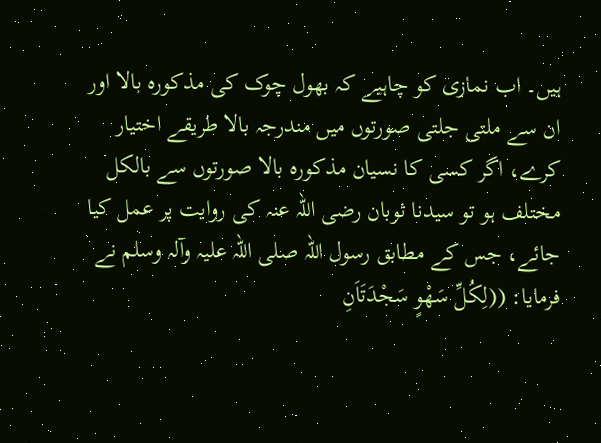ہیں۔ اب نمازی کو چاہیے کہ بھول چوک کی مذکورہ بالا اور ان سے ملتی جلتی صورتوں میں مندرجہ بالا طریقے اختیار کرے، اگر کسی کا نسیان مذکورہ بالا صورتوں سے بالکل مختلف ہو تو سیدنا ثوبان ‌رضی ‌اللہ ‌عنہ کی روایت پر عمل کیا جائے، جس کے مطابق رسول اللہ ‌صلی ‌اللہ ‌علیہ ‌وآلہ ‌وسلم نے فرمایا: ((لِکُلِّ سَھْوٍ سَجْدَتَاَنِ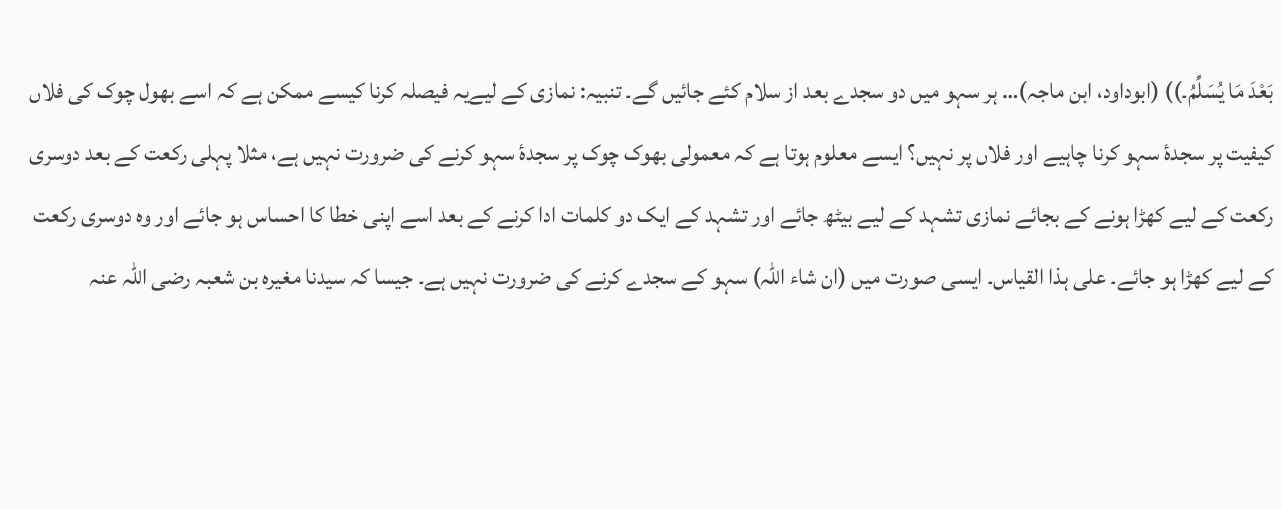بَعْدَ مَا یُسَلِّمُ۔)) (ابوداود، ابن ماجہ)… ہر سہو میں دو سجدے بعد از سلام کئے جائیں گے۔ تنبیہ: نمازی کے لیےیہ فیصلہ کرنا کیسے ممکن ہے کہ اسے بھول چوک کی فلاں کیفیت پر سجدۂ سہو کرنا چاہیے اور فلاں پر نہیں؟ ایسے معلوم ہوتا ہے کہ معمولی بھوک چوک پر سجدۂ سہو کرنے کی ضرورت نہیں ہے، مثلا پہلی رکعت کے بعد دوسری رکعت کے لیے کھڑا ہونے کے بجائے نمازی تشہد کے لیے بیٹھ جائے اور تشہد کے ایک دو کلمات ادا کرنے کے بعد اسے اپنی خطا کا احساس ہو جائے اور وہ دوسری رکعت کے لیے کھڑا ہو جائے۔ علی ہذا القیاس۔ ایسی صورت میں (ان شاء اللہ) سہو کے سجدے کرنے کی ضرورت نہیں ہے۔ جیسا کہ سیدنا مغیرہ بن شعبہ ‌رضی ‌اللہ ‌عنہ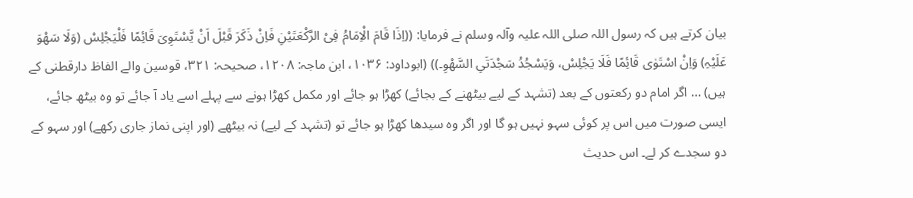بیان کرتے ہیں کہ رسول اللہ ‌صلی ‌اللہ ‌علیہ ‌وآلہ ‌وسلم نے فرمایا: ((اِذَا قَامَ الْاِمَامُ فِیْ الرَّکْعَتَیْنِ فَاِنْ ذَکَرَ قَبْلَ اَنْ یَّسْتَوِیَ قَائِمًا فَلْیَجْلِسْ (وَلَا سَھْوَ عَلَیْہِ) وَاِنْ اسْتَوٰی قَائِمًا فَلَا یَجْلِسْ، وَیَسْجُدُ سَجْدَتَیِ السَّھْوِ۔)) (ابوداود: ۱۰۳۶، ابن ماجہ: ۱۲۰۸، صحیحہ: ۳۲۱، قوسین والے الفاظ دارقطنی کے ہیں) … اگر امام دو رکعتوں کے بعد (تشہد کے لیے بیٹھنے کے بجائے) کھڑا ہو جائے اور مکمل کھڑا ہونے سے پہلے اسے یاد آ جائے تو وہ بیٹھ جائے، ایسی صورت میں اس پر کوئی سہو نہیں ہو گا اور اگر وہ سیدھا کھڑا ہو جائے تو (تشہد کے لیے) نہ بیٹھے (اور اپنی نماز جاری رکھے) اور سہو کے دو سجدے کر لے۔ اس حدیث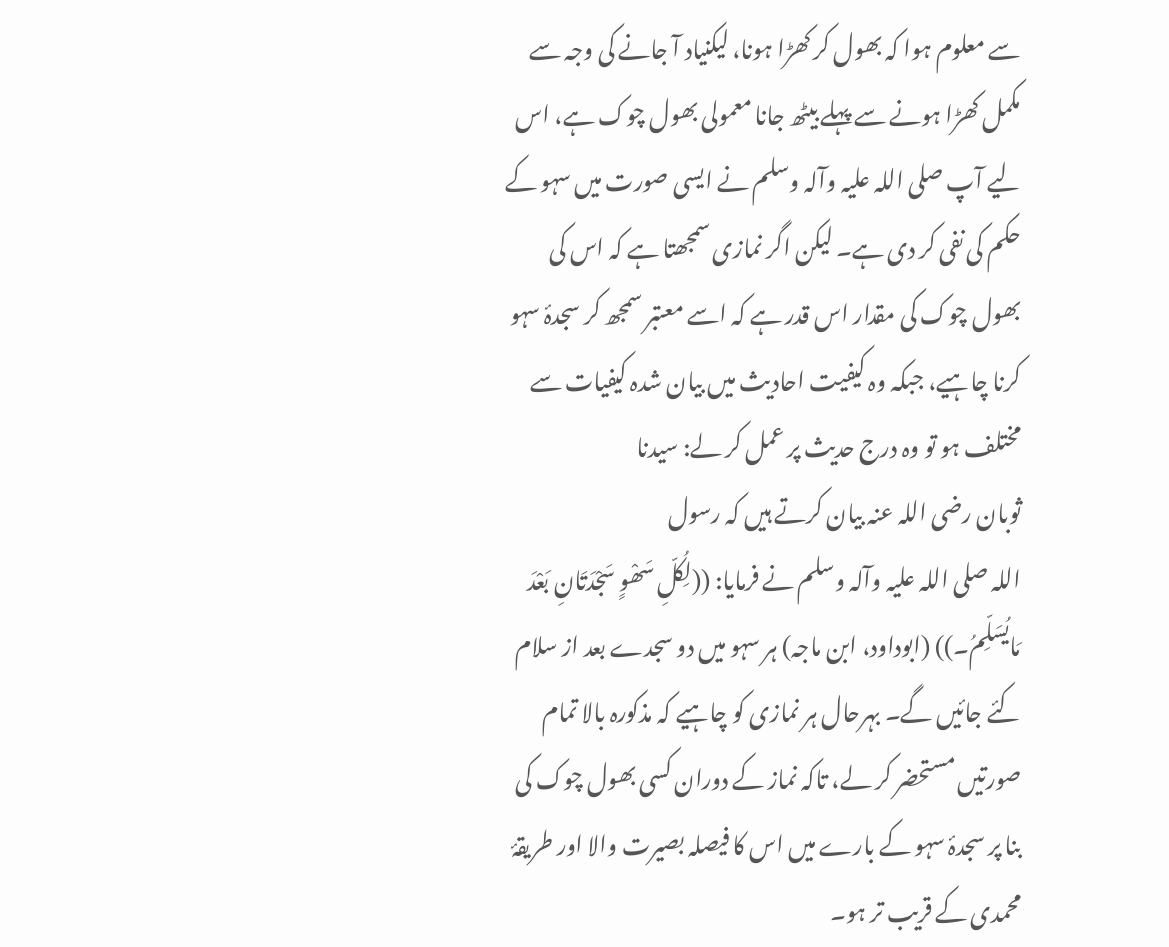سے معلوم ہوا کہ بھول کر کھڑا ہونا، لیکنیاد آ جانے کی وجہ سے مکمل کھڑا ہونے سے پہلے بیٹھ جانا معمولی بھول چوک ہے، اس لیے آپ ‌صلی ‌اللہ ‌علیہ ‌وآلہ ‌وسلم نے ایسی صورت میں سہو کے حکم کی نفی کر دی ہے۔ لیکن اگر نمازی سمجھتا ہے کہ اس کی بھول چوک کی مقدار اس قدر ہے کہ اسے معتبر سمجھ کر سجدۂ سہو کرنا چاہیے، جبکہ وہ کیفیت احادیث میں بیان شدہ کیفیات سے مختلف ہو تو وہ درج حدیث پر عمل کر لے: سیدنا ثوبان ‌رضی ‌اللہ ‌عنہ بیان کرتے ہیں کہ رسول اللہ ‌صلی ‌اللہ ‌علیہ ‌وآلہ ‌وسلم نے فرمایا: ((لِکُلِّ سَھْوٍ سَجْدَتَانِ بَعْدَ مَایُسَلِّمُ۔)) (ابوداود، ابن ماجہ) ہر سہو میں دو سجدے بعد از سلام کئے جائیں گے۔ بہرحال ہر نمازی کو چاہیے کہ مذکورہ بالا تمام صورتیں مستحضر کر لے، تاکہ نماز کے دوران کسی بھول چوک کی بنا پر سجدۂ سہو کے بارے میں اس کا فیصلہ بصیرت والا اور طریقۂ محمدی کے قریب تر ہو۔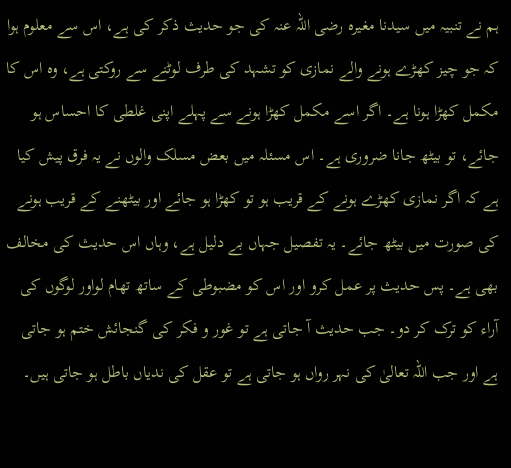ہم نے تنبیہ میں سیدنا مغیرہ ‌رضی ‌اللہ ‌عنہ کی جو حدیث ذکر کی ہے، اس سے معلوم ہوا کہ جو چیز کھڑے ہونے والے نمازی کو تشہد کی طرف لوٹنے سے روکتی ہے، وہ اس کا مکمل کھڑا ہونا ہے۔ اگر اسے مکمل کھڑا ہونے سے پہلے اپنی غلطی کا احساس ہو جائے، تو بیٹھ جانا ضروری ہے۔ اس مسئلہ میں بعض مسلک والوں نے یہ فرق پیش کیا ہے کہ اگر نمازی کھڑے ہونے کے قریب ہو تو کھڑا ہو جائے اور بیٹھنے کے قریب ہونے کی صورت میں بیٹھ جائے۔ یہ تفصیل جہاں بے دلیل ہے، وہاں اس حدیث کی مخالف بھی ہے۔ پس حدیث پر عمل کرو اور اس کو مضبوطی کے ساتھ تھام لواور لوگوں کی آراء کو ترک کر دو۔ جب حدیث آ جاتی ہے تو غور و فکر کی گنجائش ختم ہو جاتی ہے اور جب اللہ تعالیٰ کی نہر رواں ہو جاتی ہے تو عقل کی ندیاں باطل ہو جاتی ہیں۔